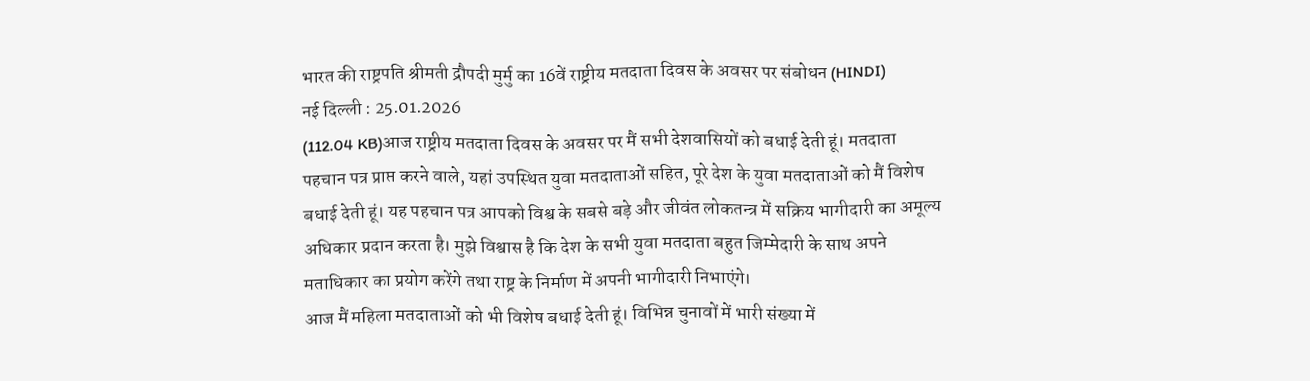भारत की राष्ट्रपति श्रीमती द्रौपदी मुर्मु का 16वें राष्ट्रीय मतदाता दिवस के अवसर पर संबोधन (HINDI)
नई दिल्ली : 25.01.2026
(112.04 KB)आज राष्ट्रीय मतदाता दिवस के अवसर पर मैं सभी देशवासियों को बधाई देती हूं। मतदाता पहचान पत्र प्राप्त करने वाले, यहां उपस्थित युवा मतदाताओं सहित, पूरे देश के युवा मतदाताओं को मैं विशेष बधाई देती हूं। यह पहचान पत्र आपको विश्व के सबसे बड़े और जीवंत लोकतन्त्र में सक्रिय भागीदारी का अमूल्य अधिकार प्रदान करता है। मुझे विश्वास है कि देश के सभी युवा मतदाता बहुत जिम्मेदारी के साथ अपने मताधिकार का प्रयोग करेंगे तथा राष्ट्र के निर्माण में अपनी भागीदारी निभाएंगे।
आज मैं महिला मतदाताओं को भी विशेष बधाई देती हूं। विभिन्न चुनावों में भारी संख्या में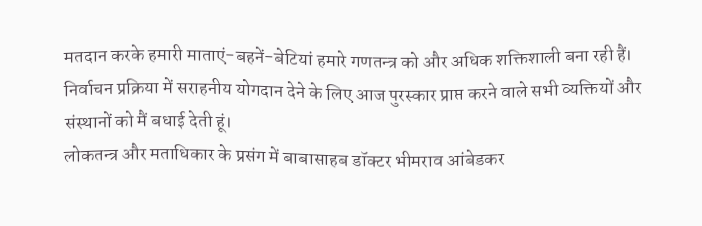मतदान करके हमारी माताएं-बहनें-बेटियां हमारे गणतन्त्र को और अधिक शक्तिशाली बना रही हैं।
निर्वाचन प्रक्रिया में सराहनीय योगदान देने के लिए आज पुरस्कार प्राप्त करने वाले सभी व्यक्तियों और संस्थानों को मैं बधाई देती हूं।
लोकतन्त्र और मताधिकार के प्रसंग में बाबासाहब डॉक्टर भीमराव आंबेडकर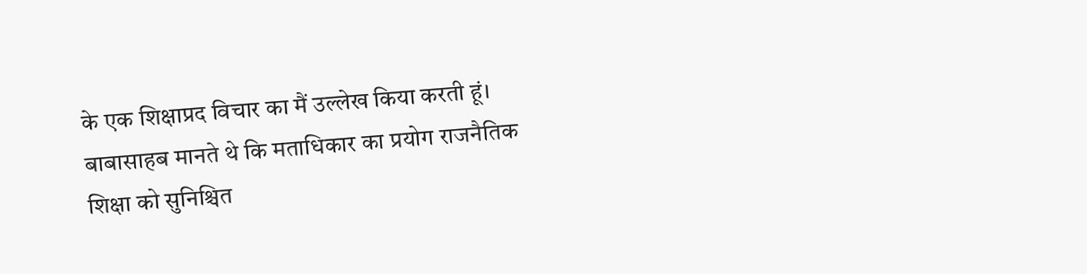के एक शिक्षाप्रद विचार का मैं उल्लेख किया करती हूं। बाबासाहब मानते थे कि मताधिकार का प्रयोग राजनैतिक शिक्षा को सुनिश्चित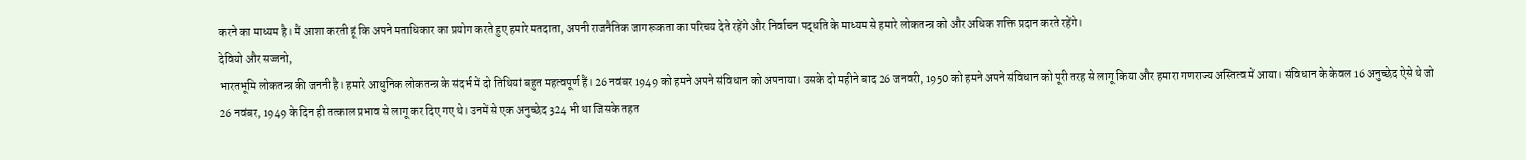करने का माध्यम है। मैं आशा करती हूं कि अपने मताधिकार का प्रयोग करते हुए हमारे मतदाता, अपनी राजनैतिक जागरूकता का परिचय देते रहेंगे और निर्वाचन पद्धति के माध्यम से हमारे लोकतन्त्र को और अधिक शक्ति प्रदान करते रहेंगे।
देवियो और सज्जनो,
भारतभूमि लोकतन्त्र की जननी है। हमारे आधुनिक लोकतन्त्र के संदर्भ में दो तिथियां बहुत महत्वपूर्ण हैं। 26 नवंबर 1949 को हमने अपने संविधान को अपनाया। उसके दो महीने बाद 26 जनवरी, 1950 को हमने अपने संविधान को पूरी तरह से लागू किया और हमारा गणराज्य अस्तित्व में आया। संविधान के केवल 16 अनुच्छेद ऐसे थे जो 26 नवंबर, 1949 के दिन ही तत्काल प्रभाव से लागू कर दिए गए थे। उनमें से एक अनुच्छेद 324 भी था जिसके तहत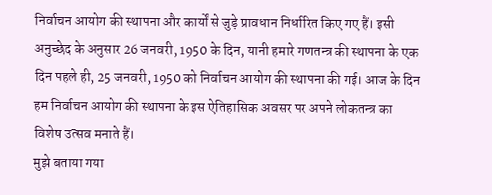निर्वाचन आयोग की स्थापना और कार्यों से जुड़े प्रावधान निर्धारित किए गए हैं। इसी अनुच्छेद के अनुसार 26 जनवरी, 1950 के दिन, यानी हमारे गणतन्त्र की स्थापना के एक दिन पहले ही, 25 जनवरी, 1950 को निर्वाचन आयोग की स्थापना की गई। आज के दिन हम निर्वाचन आयोग की स्थापना के इस ऐतिहासिक अवसर पर अपने लोकतन्त्र का विशेष उत्सव मनाते हैं।
मुझे बताया गया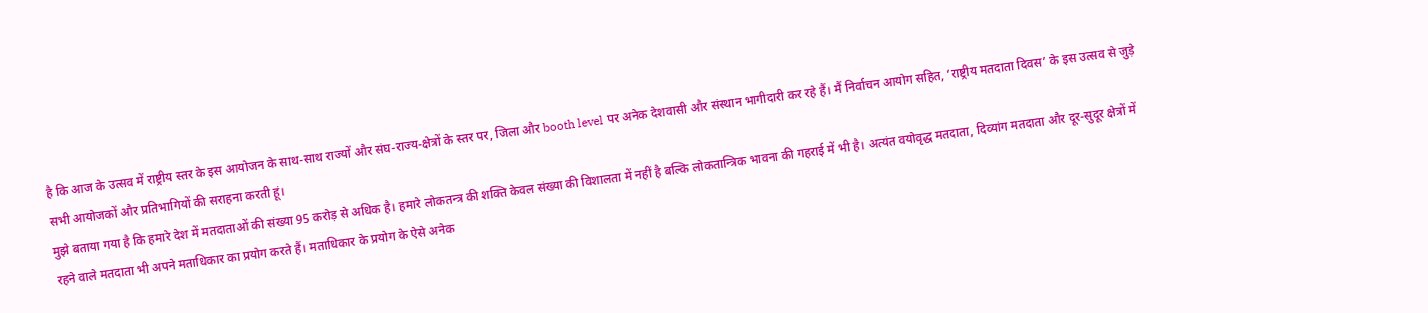है कि आज के उत्सव में राष्ट्रीय स्तर के इस आयोजन के साथ-साथ राज्यों और संघ-राज्य-क्षेत्रों के स्तर पर, जिला और booth level पर अनेक देशवासी और संस्थान भागीदारी कर रहे हैं। मैं निर्वाचन आयोग सहित, ‘राष्ट्रीय मतदाता दिवस’ के इस उत्सव से जुड़े सभी आयोजकों और प्रतिभागियों की सराहना करती हूं।
मुझे बताया गया है कि हमारे देश में मतदाताओं की संख्या 95 करोड़ से अधिक है। हमारे लोकतन्त्र की शक्ति केवल संख्या की विशालता में नहीं है बल्कि लोकतान्त्रिक भावना की गहराई में भी है। अत्यंत वयोवृद्ध मतदाता, दिव्यांग मतदाता और दूर-सुदूर क्षेत्रों में रहने वाले मतदाता भी अपने मताधिकार का प्रयोग करते हैं। मताधिकार के प्रयोग के ऐसे अनेक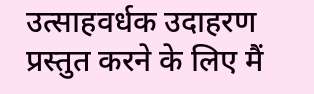उत्साहवर्धक उदाहरण प्रस्तुत करने के लिए मैं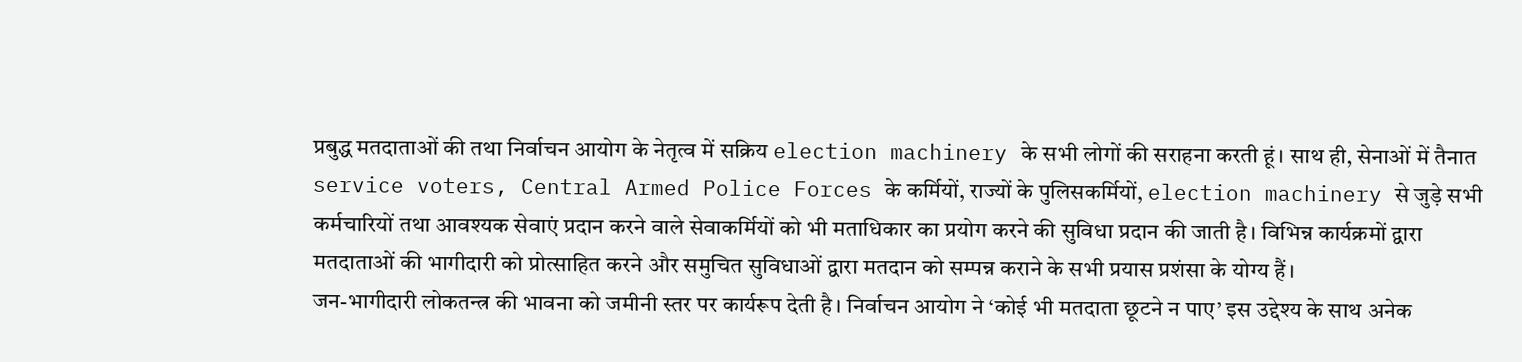प्रबुद्ध मतदाताओं की तथा निर्वाचन आयोग के नेतृत्व में सक्रिय election machinery के सभी लोगों की सराहना करती हूं। साथ ही, सेनाओं में तैनात service voters, Central Armed Police Forces के कर्मियों, राज्यों के पुलिसकर्मियों, election machinery से जुड़े सभी कर्मचारियों तथा आवश्यक सेवाएं प्रदान करने वाले सेवाकर्मियों को भी मताधिकार का प्रयोग करने की सुविधा प्रदान की जाती है। विभिन्न कार्यक्रमों द्वारा मतदाताओं की भागीदारी को प्रोत्साहित करने और समुचित सुविधाओं द्वारा मतदान को सम्पन्न कराने के सभी प्रयास प्रशंसा के योग्य हैं।
जन-भागीदारी लोकतन्त्र की भावना को जमीनी स्तर पर कार्यरूप देती है। निर्वाचन आयोग ने ‘कोई भी मतदाता छूटने न पाए’ इस उद्देश्य के साथ अनेक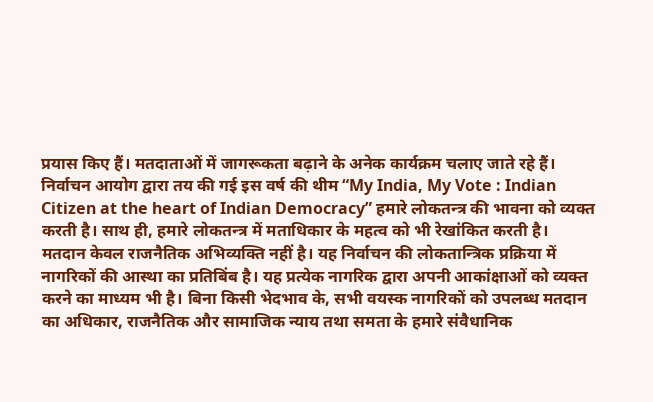प्रयास किए हैं। मतदाताओं में जागरूकता बढ़ाने के अनेक कार्यक्रम चलाए जाते रहे हैं। निर्वाचन आयोग द्वारा तय की गई इस वर्ष की थीम “My India, My Vote : Indian Citizen at the heart of Indian Democracy” हमारे लोकतन्त्र की भावना को व्यक्त करती है। साथ ही, हमारे लोकतन्त्र में मताधिकार के महत्व को भी रेखांकित करती है।
मतदान केवल राजनैतिक अभिव्यक्ति नहीं है। यह निर्वाचन की लोकतान्त्रिक प्रक्रिया में नागरिकों की आस्था का प्रतिबिंब है। यह प्रत्येक नागरिक द्वारा अपनी आकांक्षाओं को व्यक्त करने का माध्यम भी है। बिना किसी भेदभाव के, सभी वयस्क नागरिकों को उपलब्ध मतदान का अधिकार, राजनैतिक और सामाजिक न्याय तथा समता के हमारे संवैधानिक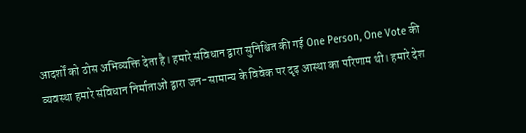आदर्शों को ठोस अभिव्यक्ति देता है। हमारे संविधान द्वारा सुनिश्चित की गई One Person, One Vote की व्यवस्था हमारे संविधान निर्माताओं द्वारा जन-सामान्य के विवेक पर दृढ़ आस्था का परिणाम थी। हमारे देश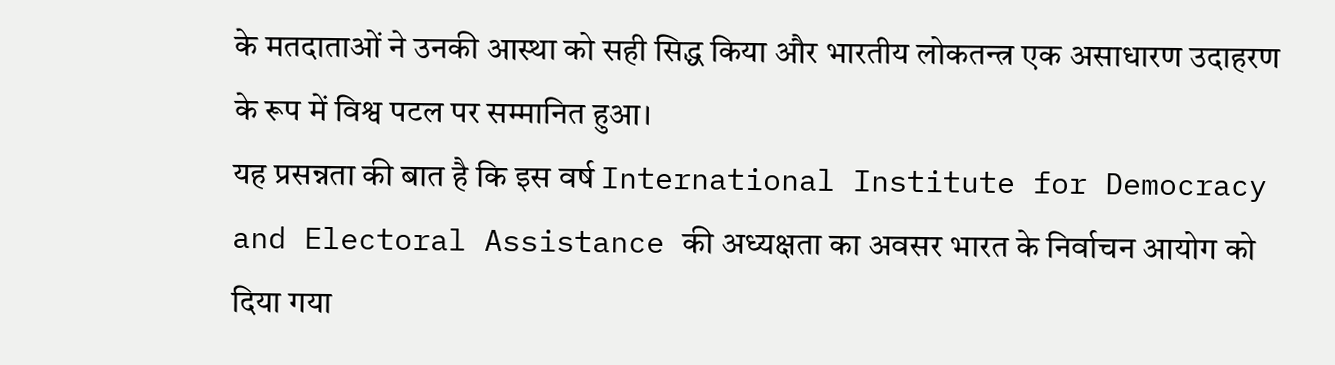के मतदाताओं ने उनकी आस्था को सही सिद्ध किया और भारतीय लोकतन्त्र एक असाधारण उदाहरण के रूप में विश्व पटल पर सम्मानित हुआ।
यह प्रसन्नता की बात है कि इस वर्ष International Institute for Democracy and Electoral Assistance की अध्यक्षता का अवसर भारत के निर्वाचन आयोग को दिया गया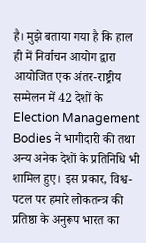है। मुझे बताया गया है कि हाल ही में निर्वाचन आयोग द्वारा आयोजित एक अंतर-राष्ट्रीय सम्मेलन में 42 देशों के Election Management Bodies ने भागीदारी की तथा अन्य अनेक देशों के प्रतिनिधि भी शामिल हुए। इस प्रकार, विश्व-पटल पर हमारे लोकतन्त्र की प्रतिष्ठा के अनुरूप भारत का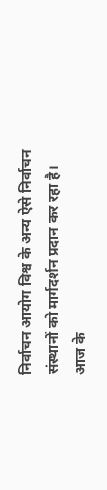निर्वाचन आयोग विश्व के अन्य ऐसे निर्वाचन संस्थानों को मार्गदर्शन प्रदान कर रहा है।
आज के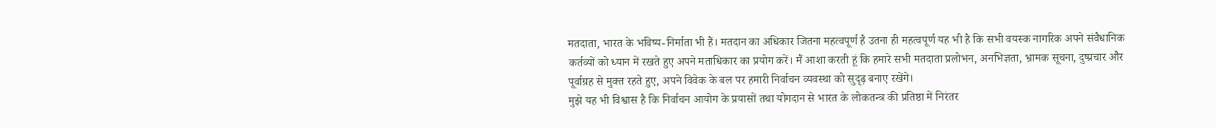मतदाता, भारत के भविष्य-निर्माता भी हैं। मतदान का अधिकार जितना महत्वपूर्ण है उतना ही महत्वपूर्ण यह भी है कि सभी वयस्क नागरिक अपने संवैधानिक कर्तव्यों को ध्यान में रखते हुए अपने मताधिकार का प्रयोग करें। मैं आशा करती हूं कि हमारे सभी मतदाता प्रलोभन, अनभिज्ञता, भ्रामक सूचना, दुष्प्रचार और पूर्वाग्रह से मुक्त रहते हुए, अपने विवेक के बल पर हमारी निर्वाचन व्यवस्था को सुदृढ़ बनाए रखेंगे।
मुझे यह भी विश्वास है कि निर्वाचन आयोग के प्रयासों तथा योगदान से भारत के लोकतन्त्र की प्रतिष्ठा में निरंतर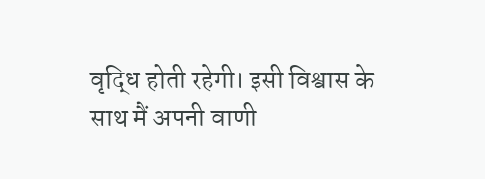वृद्धि होती रहेगी। इसी विश्वास के साथ मैं अपनी वाणी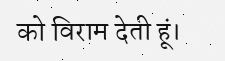को विराम देती हूं।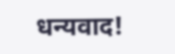धन्यवाद!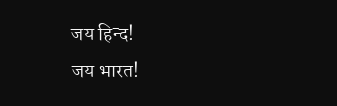जय हिन्द!
जय भारत!